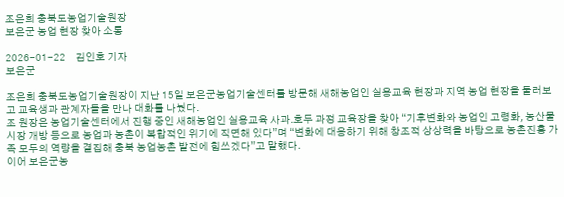조은희 충북도농업기술원장
보은군 농업 현장 찾아 소통

2026-01-22     김인호 기자
보은군

조은희 충북도농업기술원장이 지난 15일 보은군농업기술센터를 방문해 새해농업인 실용교육 현장과 지역 농업 현장을 둘러보고 교육생과 관계자들을 만나 대화를 나눴다.
조 원장은 농업기술센터에서 진행 중인 새해농업인 실용교육 사과.호두 과정 교육장을 찾아 “기후변화와 농업인 고령화, 농산물 시장 개방 등으로 농업과 농촌이 복합적인 위기에 직면해 있다”며 “변화에 대응하기 위해 창조적 상상력을 바탕으로 농촌진흥 가족 모두의 역량을 결집해 충북 농업농촌 발전에 힘쓰겠다”고 말했다.
이어 보은군농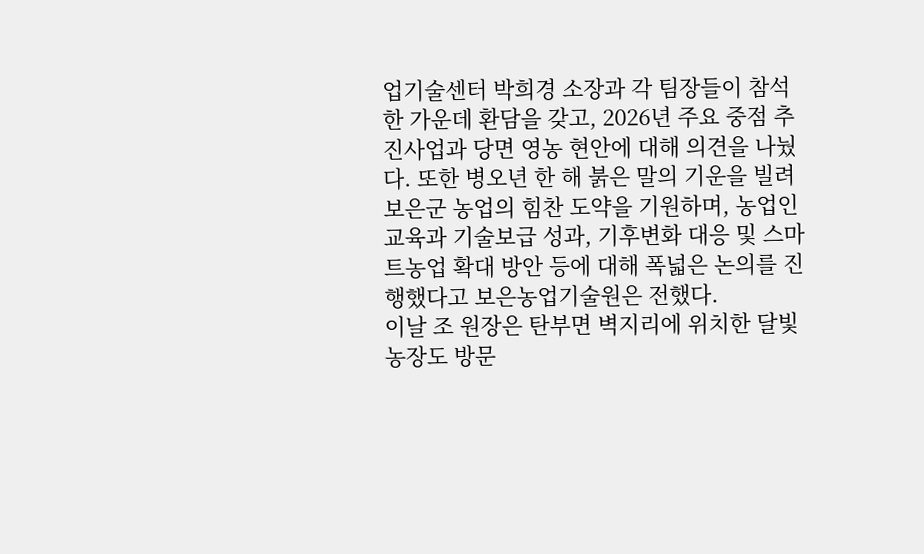업기술센터 박희경 소장과 각 팀장들이 참석한 가운데 환담을 갖고, 2026년 주요 중점 추진사업과 당면 영농 현안에 대해 의견을 나눴다. 또한 병오년 한 해 붉은 말의 기운을 빌려 보은군 농업의 힘찬 도약을 기원하며, 농업인 교육과 기술보급 성과, 기후변화 대응 및 스마트농업 확대 방안 등에 대해 폭넓은 논의를 진행했다고 보은농업기술원은 전했다.
이날 조 원장은 탄부면 벽지리에 위치한 달빛농장도 방문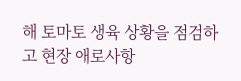해 토마토 생육 상황을 점검하고 현장 애로사항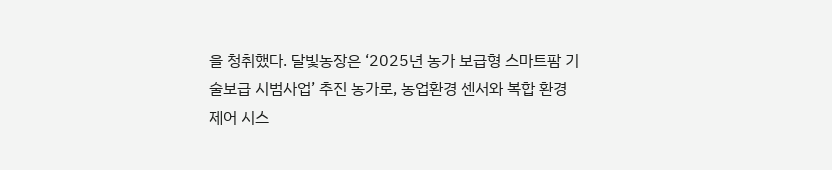을 청취했다. 달빛농장은 ‘2025년 농가 보급형 스마트팜 기술보급 시범사업’ 추진 농가로, 농업환경 센서와 복합 환경제어 시스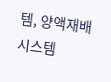템, 양액재배 시스템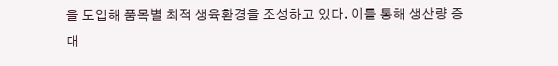을 도입해 품목별 최적 생육환경을 조성하고 있다. 이를 통해 생산량 증대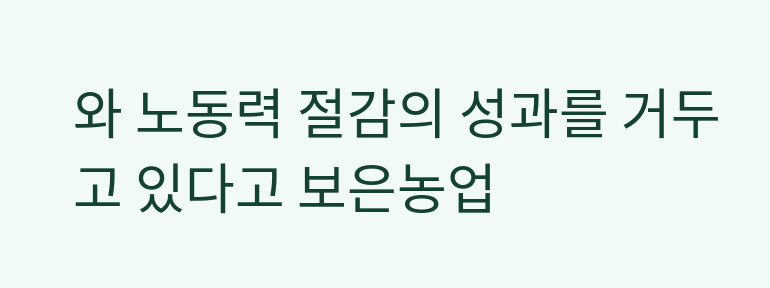와 노동력 절감의 성과를 거두고 있다고 보은농업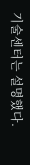기술센터는 설명했다.